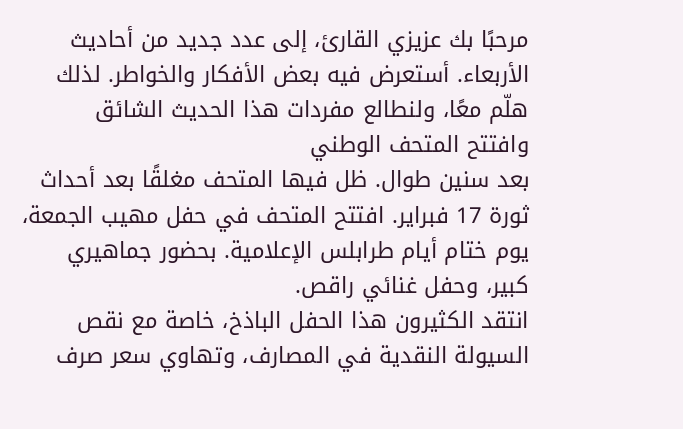مرحبًا بك عزيزي القارئ، إلى عدد جديد من أحاديث الأربعاء. أستعرض فيه بعض الأفكار والخواطر. لذلك هلّم معًا، ولنطالع مفردات هذا الحديث الشائق
وافتتح المتحف الوطني
بعد سنين طوال. ظل فيها المتحف مغلقًا بعد أحداث ثورة 17 فبراير. افتتح المتحف في حفل مهيب الجمعة، يوم ختام أيام طرابلس الإعلامية. بحضور جماهيري كبير، وحفل غنائي راقص.
انتقد الكثيرون هذا الحفل الباذخ، خاصة مع نقص السيولة النقدية في المصارف، وتهاوي سعر صرف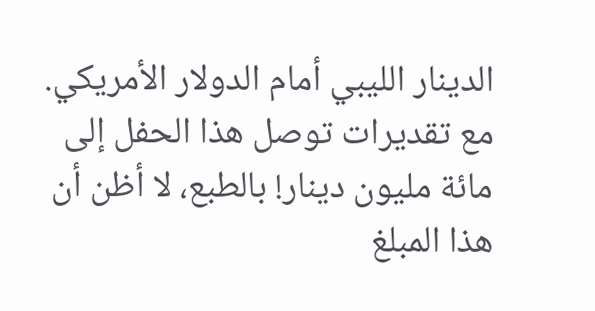الدينار الليبي أمام الدولار الأمريكي. مع تقديرات توصل هذا الحفل إلى مائة مليون دينار! بالطبع، لا أظن أن هذا المبلغ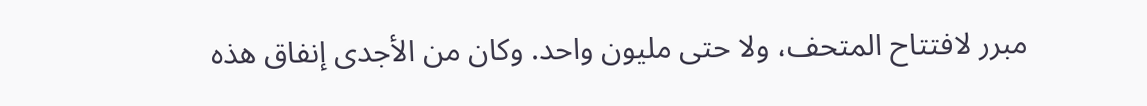مبرر لافتتاح المتحف، ولا حتى مليون واحد. وكان من الأجدى إنفاق هذه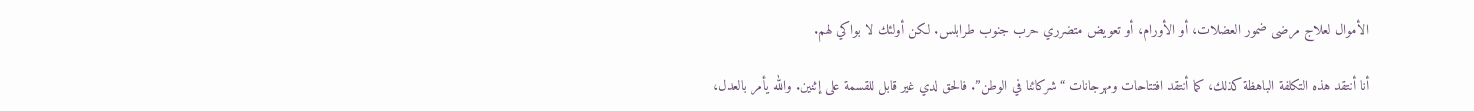الأموال لعلاج مرضى ضمور العضلات، أو الأورام، أو تعويض متضرري حرب جنوب طرابلس. لكن أولئك لا بواكي لهم.

أنا أنتقد هذه التكلفة الباهظة كذلك، كما أنتقد افتتاحات ومهرجانات “شركائنا في الوطن”. فالحق لدي غير قابل للقسمة على إثنين. والله يأمر بالعدل،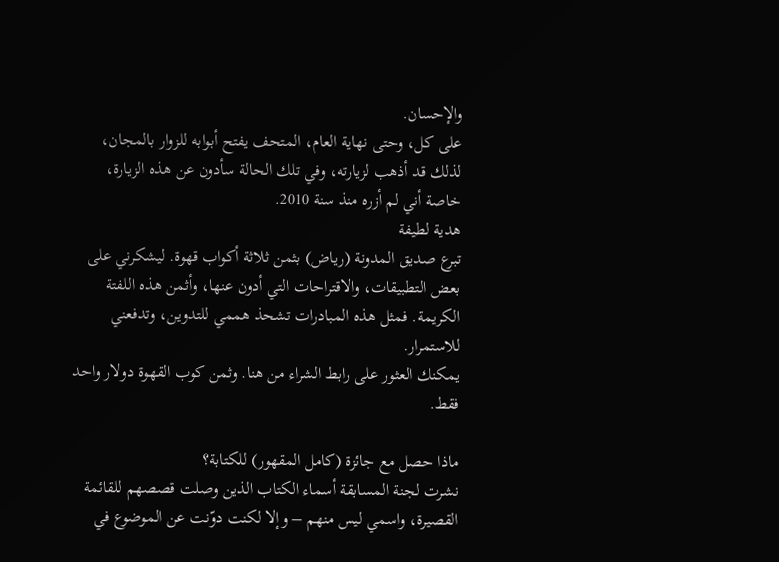والإحسان.
على كل، وحتى نهاية العام، المتحف يفتح أبوابه للزوار بالمجان، لذلك قد أذهب لزيارته، وفي تلك الحالة سأدون عن هذه الزيارة، خاصة أني لم أزره منذ سنة 2010.
هدية لطيفة
تبرع صديق المدونة (رياض) بثمن ثلاثة أكواب قهوة. ليشكرني على بعض التطبيقات، والاقتراحات التي أدون عنها، وأثمن هذه اللفتة الكريمة. فمثل هذه المبادرات تشحذ هممي للتدوين، وتدفعني للاستمرار.
يمكنك العثور على رابط الشراء من هنا. وثمن كوب القهوة دولار واحد فقط.

ماذا حصل مع جائزة (كامل المقهور) للكتابة؟
نشرت لجنة المسابقة أسماء الكتاب الذين وصلت قصصهم للقائمة القصيرة، واسمي ليس منهم – وإلا لكنت دوّنت عن الموضوع في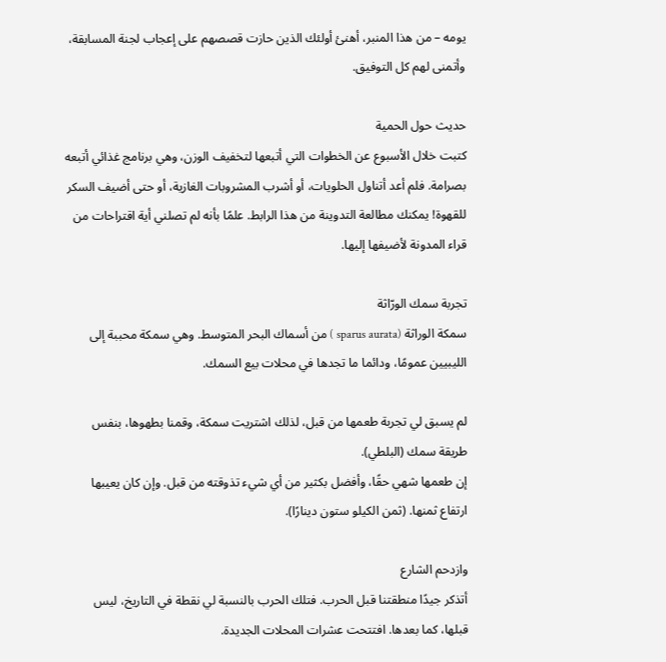يومه – من هذا المنبر، أهنئ أولئك الذين حازت قصصهم على إعجاب لجنة المسابقة، وأتمنى لهم كل التوفيق.

حديث حول الحمية
كتبت خلال الأسبوع عن الخطوات التي أتبعها لتخفيف الوزن، وهي برنامج غذائي أتبعه بصرامة. فلم أعد أتناول الحلويات، أو أشرب المشروبات الغازية، أو حتى أضيف السكر للقهوة! يمكنك مطالعة التدوينة من هذا الرابط. علمًا بأنه لم تصلني أية اقتراحات من قراء المدونة لأضيفها إليها.

تجربة سمك الورّاثة
سمكة الوراثة (sparus aurata ) من أسماك البحر المتوسط. وهي سمكة محببة إلى الليبيين عمومًا، ودائما ما تجدها في محلات بيع السمك.

لم يسبق لي تجربة طعمها من قبل، لذلك اشتريت سمكة، وقمنا بطهوها، بنفس طريقة سمك (البلطي).
إن طعمها شهي حقًا، وأفضل بكثير من أي شيء تذوقته من قبل. وإن كان يعيبها ارتفاع ثمنها. (ثمن الكيلو ستون دينارًا).

وازدحم الشارع
أتذكر جيدًا منطقتنا قبل الحرب. فتلك الحرب بالنسبة لي نقطة في التاريخ، ليس قبلها، كما بعدها. افتتحت عشرات المحلات الجديدة.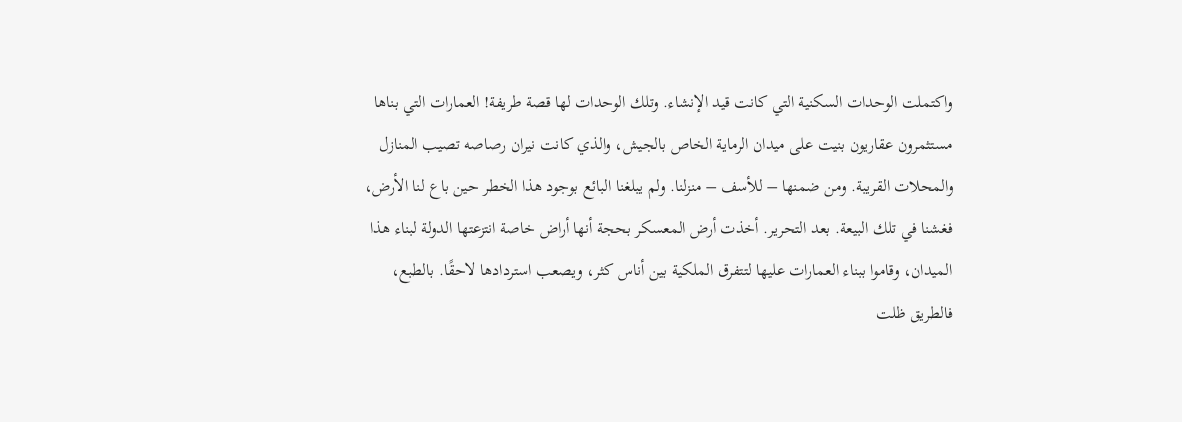واكتملت الوحدات السكنية التي كانت قيد الإنشاء. وتلك الوحدات لها قصة طريفة! العمارات التي بناها مستثمرون عقاريون بنيت على ميدان الرماية الخاص بالجيش، والذي كانت نيران رصاصه تصيب المنازل والمحلات القريبة. ومن ضمنها – للأسف – منزلنا. ولم يبلغنا البائع بوجود هذا الخطر حين باع لنا الأرض، فغشنا في تلك البيعة. بعد التحرير. أخذت أرض المعسكر بحجة أنها أراض خاصة انتزعتها الدولة لبناء هذا الميدان، وقاموا ببناء العمارات عليها لتتفرق الملكية بين أناس كثر، ويصعب استردادها لاحقًا. بالطبع، فالطريق ظلت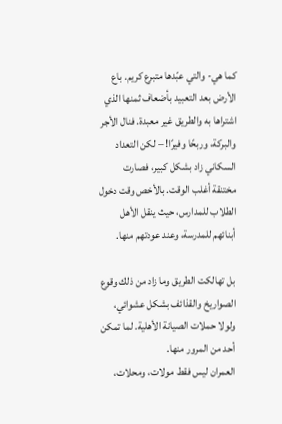كما هي- والتي عبّدها متبرع كريم. باع الأرض بعد التعبيد بأضعاف ثمنها الذي اشتراها به والطريق غير معبدة. فنال الأجر والبركة، وربحًا وفيرًا! – لكن التعداد السكاني زاد بشكل كبير، فصارت مختنقة أغلب الوقت. بالأخص وقت دخول الطلاب للمدارس، حيث ينقل الأهل أبنائهم للمدرسة، وعند عودتهم منها.

بل تهالكت الطريق وما زاد من ذلك وقوع الصواريخ والقذائف بشكل عشوائي، ولولا حملات الصيانة الأهلية. لما تمكن أحد من المرور منها.
العمران ليس فقط مولات، ومحلات،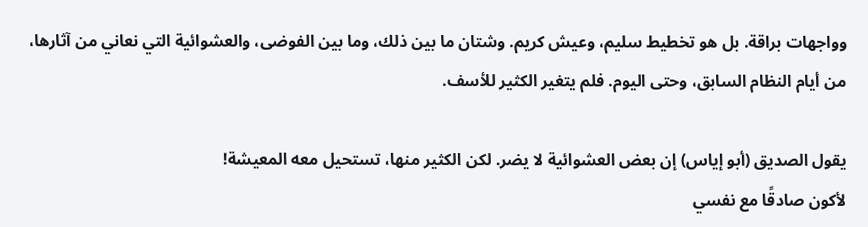وواجهات براقة. بل هو تخطيط سليم، وعيش كريم. وشتان ما بين ذلك، وما بين الفوضى، والعشوائية التي نعاني من آثارها، من أيام النظام السابق، وحتى اليوم. فلم يتغير الكثير للأسف.

يقول الصديق (أبو إياس) إن بعض العشوائية لا يضر. لكن الكثير منها، تستحيل معه المعيشة!
لأكون صادقًا مع نفسي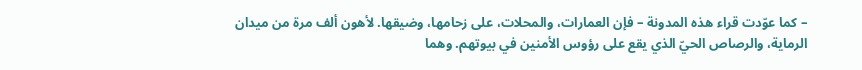– كما عوّدت قراء هذه المدونة – فإن العمارات، والمحلات، على زحامها، وضيقها. لأهون ألف مرة من ميدان الرماية، والرصاص الحيّ الذي يقع على رؤوس الأمنين في بيوتهم. وهما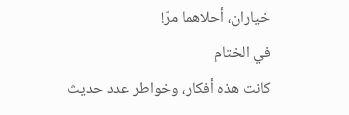خياران، أحلاهما مرّ!
في الختام
كانت هذه أفكار، وخواطر عدد حديث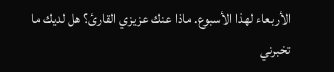الأربعاء لهذا الأسبوع. ماذا عنك عزيزي القارئ؟ هل لديك ما تخبرني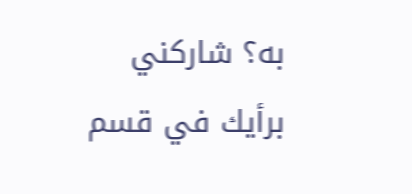به؟ شاركني برأيك في قسم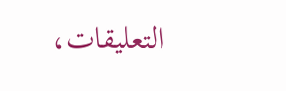التعليقات،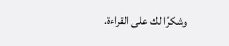وشكرًا لك على القراءة.